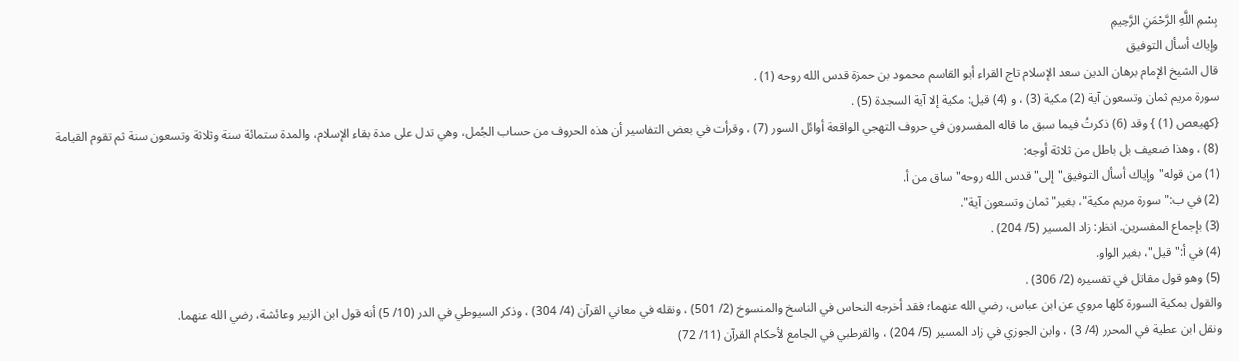بِسْمِ اللَّهِ الرَّحْمَنِ الرَّحِيمِ
وإياك أسأل التوفيق
قال الشيخ الإمام برهان الدين سعد الإسلام تاج القراء أبو القاسم محمود بن حمزة قدس الله روحه (1) .
سورة مريم ثمان وتسعون آية (2) مكية (3) ، و (4) قيل: مكية إلا آية السجدة (5) .
{كهيعص (1) } وقد (6) ذكرتُ فيما سبق ما قاله المفسرون في حروف التهجي الواقعة أوائل السور (7) ، وقرأت في بعض التفاسير أن هذه الحروف من حساب الجُمل، وهي تدل على مدة بقاء الإسلام، والمدة ستمائة سنة وثلاثة وتسعون سنة ثم تقوم القيامة (8) ، وهذا ضعيف بل باطل من ثلاثة أوجه:
(1) من قوله"وإياك أسأل التوفيق"إلى"قدس الله روحه"ساق من أ.
(2) في ب:"سورة مريم مكية"، بغير"ثمان وتسعون آية".
(3) بإجماع المفسرين. انظر: زاد المسير (5/ 204) .
(4) في أ:"قيل"، بغير الواو.
(5) وهو قول مقاتل في تفسيره (2/ 306) .
والقول بمكية السورة كلها مروي عن ابن عباس، رضي الله عنهما؛ فقد أخرجه النحاس في الناسخ والمنسوخ (2/ 501) ، ونقله في معاني القرآن (4/ 304) ، وذكر السيوطي في الدر (10/ 5) أنه قول ابن الزبير وعائشة، رضي الله عنهما.
ونقل ابن عطية في المحرر (4/ 3) ، وابن الجوزي في زاد المسير (5/ 204) ، والقرطبي في الجامع لأحكام القرآن (11/ 72)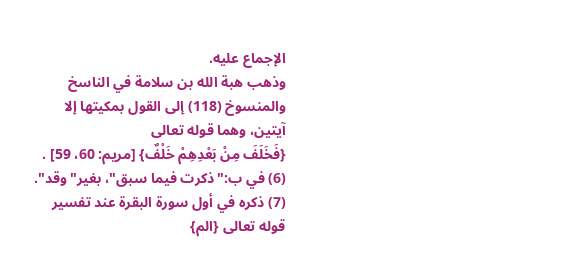الإجماع عليه.
وذهب هبة الله بن سلامة في الناسخ والمنسوخ (118) إلى القول بمكيتها إلا آيتين، وهما قوله تعالى
{فَخَلَفَ مِنْ بَعْدِهِمْ خَلْفٌ} [مريم: 60، 59] .
(6) في ب:"ذكرت فيما سبق"، بغير"وقد".
(7) ذكره في أول سورة البقرة عند تفسير قوله تعالى {الم}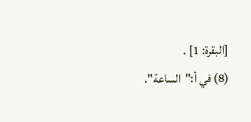[البقرة: 1] .
(8) في أ:"الساعة".